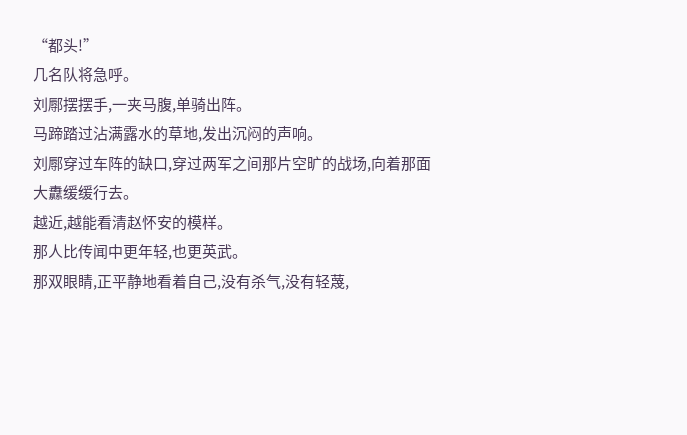“都头!”
几名队将急呼。
刘鄏摆摆手,一夹马腹,单骑出阵。
马蹄踏过沾满露水的草地,发出沉闷的声响。
刘鄏穿过车阵的缺口,穿过两军之间那片空旷的战场,向着那面大纛缓缓行去。
越近,越能看清赵怀安的模样。
那人比传闻中更年轻,也更英武。
那双眼睛,正平静地看着自己,没有杀气,没有轻蔑,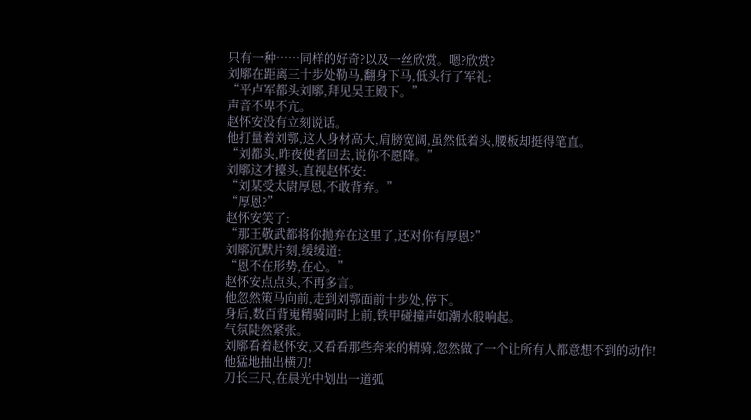只有一种……同样的好奇?以及一丝欣赏。嗯?欣赏?
刘鄏在距离三十步处勒马,翻身下马,低头行了军礼:
“平卢军都头刘鄏,拜见吴王殿下。”
声音不卑不亢。
赵怀安没有立刻说话。
他打量着刘鄠,这人身材高大,肩膀宽阔,虽然低着头,腰板却挺得笔直。
“刘都头,昨夜使者回去,说你不愿降。”
刘鄏这才擡头,直视赵怀安:
“刘某受太尉厚恩,不敢背弃。”
“厚恩?”
赵怀安笑了:
“那王敬武都将你抛弃在这里了,还对你有厚恩?”
刘鄏沉默片刻,缓缓道:
“恩不在形势,在心。”
赵怀安点点头,不再多言。
他忽然策马向前,走到刘鄠面前十步处,停下。
身后,数百背嵬精骑同时上前,铁甲碰撞声如潮水般响起。
气氛陡然紧张。
刘鄏看着赵怀安,又看看那些奔来的精骑,忽然做了一个让所有人都意想不到的动作!
他猛地抽出横刀!
刀长三尺,在晨光中划出一道弧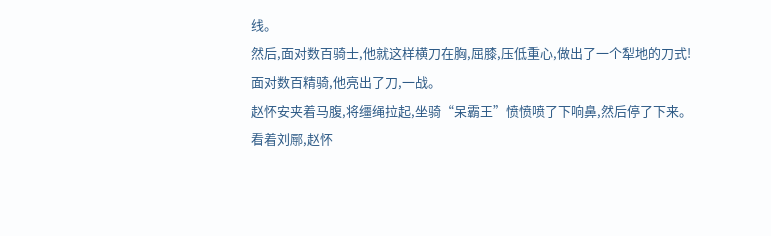线。
然后,面对数百骑士,他就这样横刀在胸,屈膝,压低重心,做出了一个犁地的刀式!
面对数百精骑,他亮出了刀,一战。
赵怀安夹着马腹,将缰绳拉起,坐骑“呆霸王”愤愤喷了下响鼻,然后停了下来。
看着刘鄏,赵怀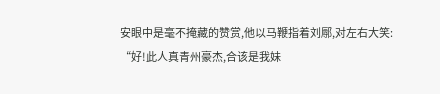安眼中是毫不掩藏的赞赏,他以马鞭指着刘鄏,对左右大笑:
“好!此人真青州豪杰,合该是我妹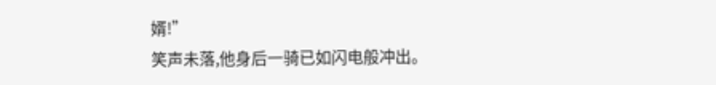婿!”
笑声未落,他身后一骑已如闪电般冲出。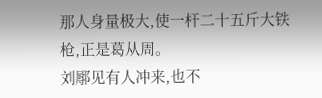那人身量极大,使一杆二十五斤大铁枪,正是葛从周。
刘鄏见有人冲来,也不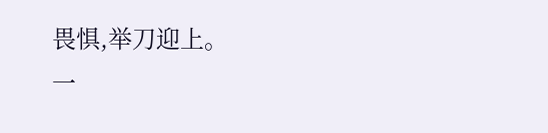畏惧,举刀迎上。
一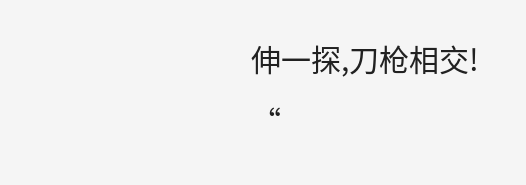伸一探,刀枪相交!
“